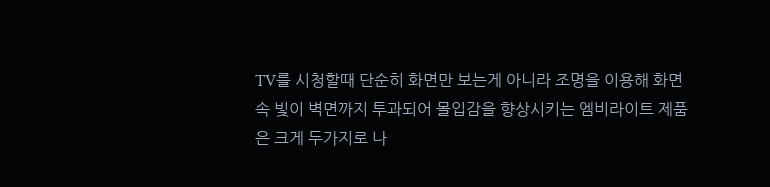TV를 시청할때 단순히 화면만 보는게 아니라 조명을 이용해 화면속 빛이 벽면까지 투과되어 몰입감을 향상시키는 엠비라이트 제품은 크게 두가지로 나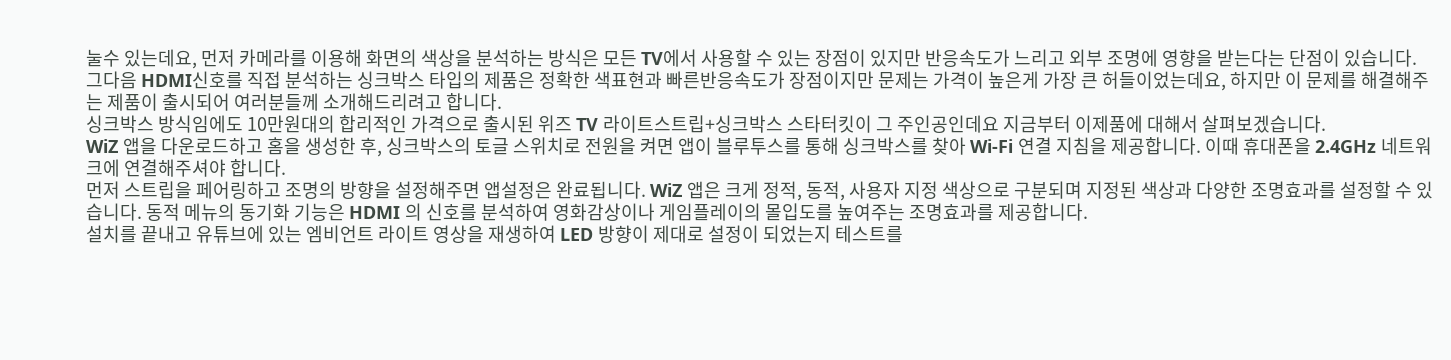눌수 있는데요, 먼저 카메라를 이용해 화면의 색상을 분석하는 방식은 모든 TV에서 사용할 수 있는 장점이 있지만 반응속도가 느리고 외부 조명에 영향을 받는다는 단점이 있습니다.
그다음 HDMI신호를 직접 분석하는 싱크박스 타입의 제품은 정확한 색표현과 빠른반응속도가 장점이지만 문제는 가격이 높은게 가장 큰 허들이었는데요, 하지만 이 문제를 해결해주는 제품이 출시되어 여러분들께 소개해드리려고 합니다.
싱크박스 방식임에도 10만원대의 합리적인 가격으로 출시된 위즈 TV 라이트스트립+싱크박스 스타터킷이 그 주인공인데요 지금부터 이제품에 대해서 살펴보겠습니다.
WiZ 앱을 다운로드하고 홈을 생성한 후, 싱크박스의 토글 스위치로 전원을 켜면 앱이 블루투스를 통해 싱크박스를 찾아 Wi-Fi 연결 지침을 제공합니다. 이때 휴대폰을 2.4GHz 네트워크에 연결해주셔야 합니다.
먼저 스트립을 페어링하고 조명의 방향을 설정해주면 앱설정은 완료됩니다. WiZ 앱은 크게 정적, 동적, 사용자 지정 색상으로 구분되며 지정된 색상과 다양한 조명효과를 설정할 수 있습니다. 동적 메뉴의 동기화 기능은 HDMI 의 신호를 분석하여 영화감상이나 게임플레이의 몰입도를 높여주는 조명효과를 제공합니다.
설치를 끝내고 유튜브에 있는 엠비언트 라이트 영상을 재생하여 LED 방향이 제대로 설정이 되었는지 테스트를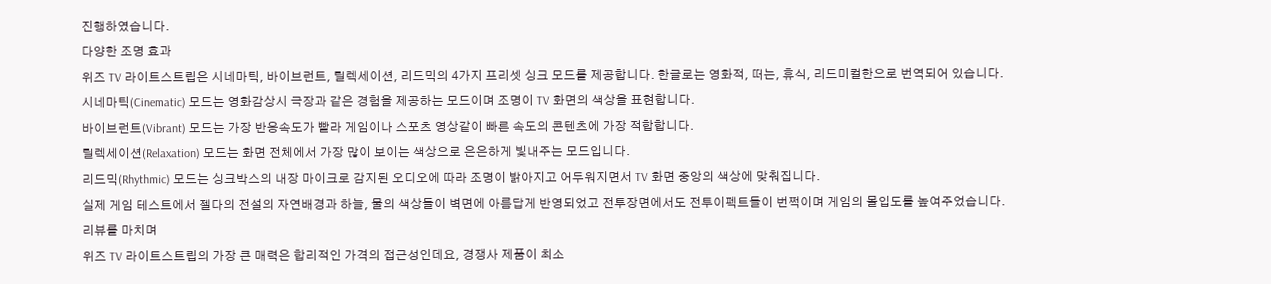진행하였습니다.
다양한 조명 효과
위즈 TV 라이트스트립은 시네마틱, 바이브런트, 릴렉세이션, 리드믹의 4가지 프리셋 싱크 모드를 제공합니다. 한글로는 영화적, 떠는, 휴식, 리드미컬한으로 번역되어 있습니다.
시네마틱(Cinematic) 모드는 영화감상시 극장과 같은 경험을 제공하는 모드이며 조명이 TV 화면의 색상을 표현합니다.
바이브런트(Vibrant) 모드는 가장 반응속도가 빨라 게임이나 스포츠 영상같이 빠른 속도의 콘텐츠에 가장 적합합니다.
릴렉세이션(Relaxation) 모드는 화면 전체에서 가장 많이 보이는 색상으로 은은하게 빛내주는 모드입니다.
리드믹(Rhythmic) 모드는 싱크박스의 내장 마이크로 감지된 오디오에 따라 조명이 밝아지고 어두워지면서 TV 화면 중앙의 색상에 맞춰집니다.
실제 게임 테스트에서 젤다의 전설의 자연배경과 하늘, 물의 색상들이 벽면에 아름답게 반영되었고 전투장면에서도 전투이펙트들이 번쩍이며 게임의 몰입도를 높여주었습니다.
리뷰를 마치며
위즈 TV 라이트스트립의 가장 큰 매력은 합리적인 가격의 접근성인데요, 경쟁사 제품이 최소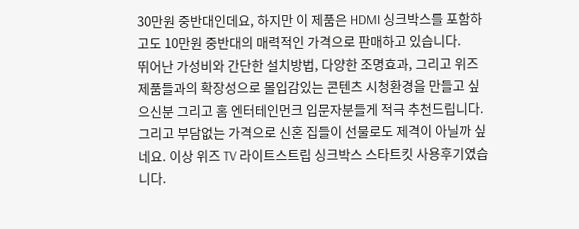30만원 중반대인데요, 하지만 이 제품은 HDMI 싱크박스를 포함하고도 10만원 중반대의 매력적인 가격으로 판매하고 있습니다.
뛰어난 가성비와 간단한 설치방법, 다양한 조명효과, 그리고 위즈 제품들과의 확장성으로 몰입감있는 콘텐츠 시청환경을 만들고 싶으신분 그리고 홈 엔터테인먼크 입문자분들게 적극 추천드립니다.
그리고 부담없는 가격으로 신혼 집들이 선물로도 제격이 아닐까 싶네요. 이상 위즈 TV 라이트스트립 싱크박스 스타트킷 사용후기였습니다.